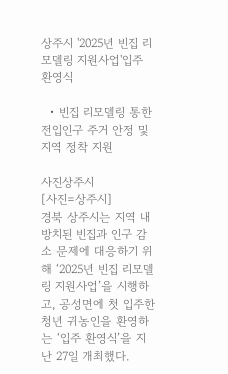상주시 '2025년 빈집 리모델링 지원사업'입주 환영식

  • 빈집 리모델링 통한 전입인구 주거 안정 및 지역 정착 지원

사진상주시
[사진=상주시]
경북 상주시는 지역 내 방치된 빈집과 인구 감소 문제에 대응하기 위해 ‘2025년 빈집 리모델링 지원사업’을 시행하고, 공성면에 첫 입주한 청년 귀농인을 환영하는 ‘입주 환영식’을 지난 27일 개최했다.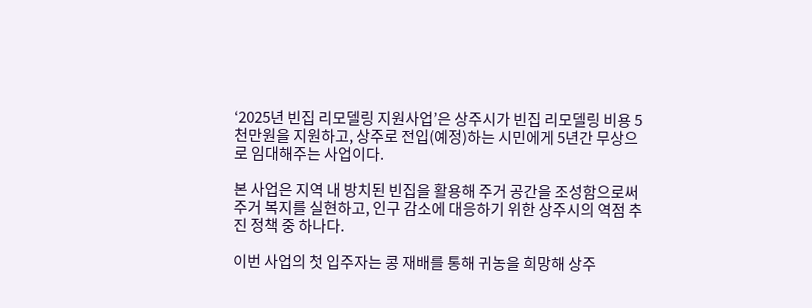‘2025년 빈집 리모델링 지원사업’은 상주시가 빈집 리모델링 비용 5천만원을 지원하고, 상주로 전입(예정)하는 시민에게 5년간 무상으로 임대해주는 사업이다.

본 사업은 지역 내 방치된 빈집을 활용해 주거 공간을 조성함으로써 주거 복지를 실현하고, 인구 감소에 대응하기 위한 상주시의 역점 추진 정책 중 하나다.

이번 사업의 첫 입주자는 콩 재배를 통해 귀농을 희망해 상주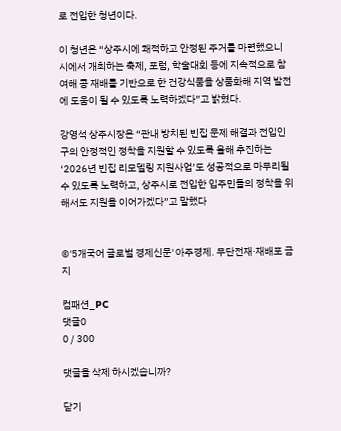로 전입한 청년이다.

이 청년은 “상주시에 쾌적하고 안정된 주거를 마련했으니 시에서 개최하는 축제, 포럼, 학술대회 등에 지속적으로 참여해 콩 재배를 기반으로 한 건강식품을 상품화해 지역 발전에 도움이 될 수 있도록 노력하겠다”고 밝혔다.

강영석 상주시장은 “관내 방치된 빈집 문제 해결과 전입인구의 안정적인 정착을 지원할 수 있도록 올해 추진하는 ‘2026년 빈집 리모델링 지원사업’도 성공적으로 마무리될 수 있도록 노력하고, 상주시로 전입한 입주민들의 정착을 위해서도 지원을 이어가겠다”고 말했다


©'5개국어 글로벌 경제신문' 아주경제. 무단전재·재배포 금지

컴패션_PC
댓글0
0 / 300

댓글을 삭제 하시겠습니까?

닫기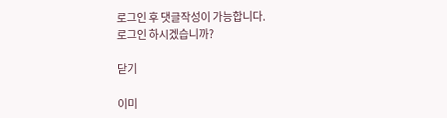로그인 후 댓글작성이 가능합니다.
로그인 하시겠습니까?

닫기

이미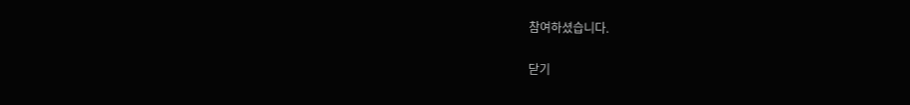참여하셨습니다.

닫기